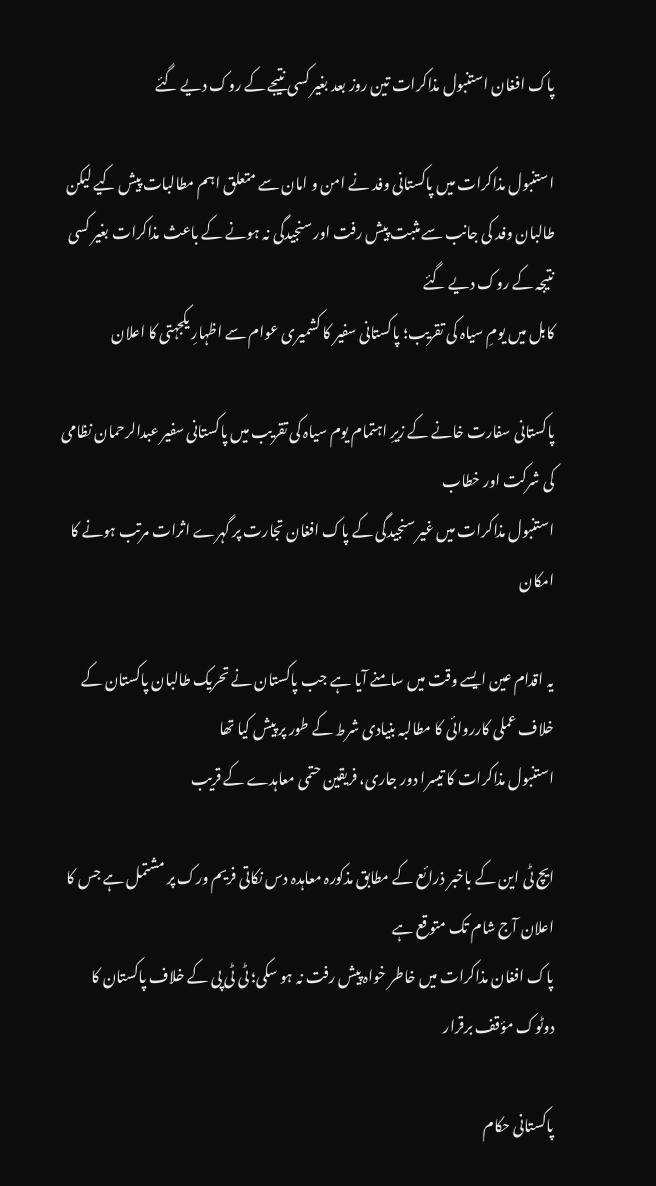پاک افغان استنبول مذاکرات تین روز بعد بغیر کسی نتیجے کے روک دیے گئے

استنبول مذاکرات میں پاکستانی وفد نے امن و امان سے متعلق اہم مطالبات پیش کیے لیکن طالبان وفد کی جانب سے مثبت پیش رفت اور سنجیدگی نہ ہونے کے باعث مذاکرات بغیر کسی نتیجہ کے روک دیے گئے
کابل میں یومِ سیاہ کی تقریب؛ پاکستانی سفیر کا کشمیری عوام سے اظہارِ یکجہتی کا اعلان

پاکستانی سفارت خانے کے زیرِ اہتمام یوم سیاہ کی تقریب میں پاکستانی سفیر عبدالرحمان نظامی کی شرکت اور خطاب
استنبول مذاکرات میں غیر سنجیدگی کے پاک افغان تجارت پر گہرے اثرات مرتب ہونے کا امکان

یہ اقدام عین ایسے وقت میں سامنے آیا ہے جب پاکستان نے تحریک طالبان پاکستان کے خلاف عملی کارروائی کا مطالبہ بنیادی شرط کے طور پر پیش کیا تھا
استنبول مذاکرات کا تیسرا دور جاری، فریقین حتمی معاہدے کے قریب

ایچ ٹی این کے باخبر ذرائع کے مطابق مذکورہ معاہدہ دس نکاتی فریم ورک پر مشتمل ہے جس کا اعلان آج شام تک متوقع ہے
پاک افغان مذاکرات میں خاطر خواہ پیش رفت نہ ہو سکی؛ ٹی ٹی پی کے خلاف پاکستان کا دوٹوک مؤقف برقرار

پاکستانی حکام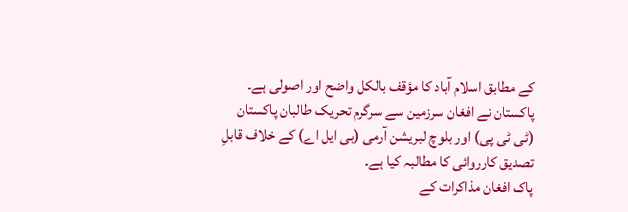کے مطابق اسلام آباد کا مؤقف بالکل واضح اور اصولی ہے۔ پاکستان نے افغان سرزمین سے سرگرم تحریک طالبان پاکستان (ٹی ٹی پی) اور بلوچ لبریشن آرمی (بی ایل اے) کے خلاف قابلِ تصدیق کارروائی کا مطالبہ کیا ہے۔
پاک افغان مذاکرات کے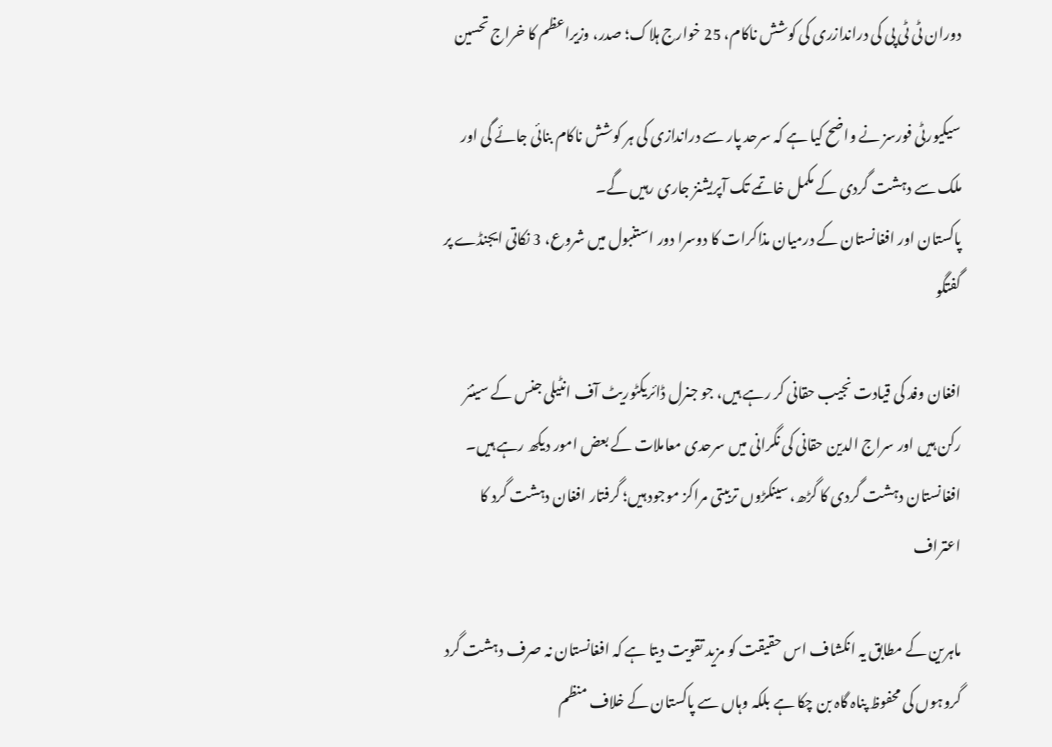دوران ٹی ٹی پی کی دراندازری کی کوشش ناکام، 25 خوارج ہلاک؛ صدر، وزیراعظم کا خراج تحسین

سیکیورٹی فورسز نے واضح کیا ہے کہ سرحد پار سے دراندازی کی ہر کوشش ناکام بنائی جائے گی اور ملک سے دہشت گردی کے مکمل خاتمے تک آپریشنز جاری رہیں گے۔
پاکستان اور افغانستان کے درمیان مذاکرات کا دوسرا دور استنبول میں شروع، 3 نکاتی ایجنڈے پر گفتگو

افغان وفد کی قیادت نجيب حقانی کر رہے ہیں، جو جنرل ڈائریکٹوریٹ آف انٹیلی جنس کے سینئر رکن ہیں اور سراج الدین حقانی کی نگرانی میں سرحدی معاملات کے بعض امور دیکھ رہے ہیں۔
افغانستان دہشت گردی کا گڑھ، سینکڑوں تربیتی مراکز موجود ہیں؛ گرفتار افغان دہشت گرد کا اعتراف

ماہرین کے مطابق یہ انکشاف اس حقیقت کو مزید تقویت دیتا ہے کہ افغانستان نہ صرف دہشت گرد گروہوں کی محفوظ پناہ گاہ بن چکا ہے بلکہ وہاں سے پاکستان کے خلاف منظم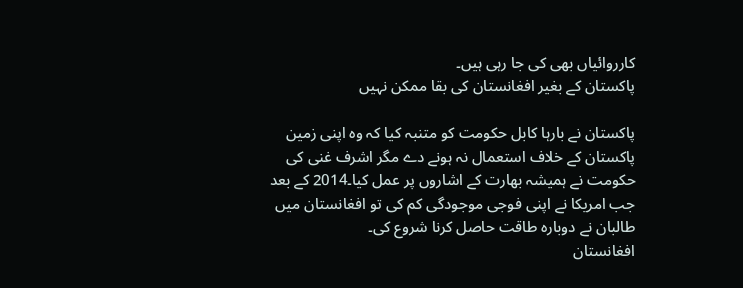کارروائیاں بھی کی جا رہی ہیں۔
پاکستان کے بغیر افغانستان کی بقا ممکن نہیں

پاکستان نے بارہا کابل حکومت کو متنبہ کیا کہ وہ اپنی زمین پاکستان کے خلاف استعمال نہ ہونے دے مگر اشرف غنی کی حکومت نے ہمیشہ بھارت کے اشاروں پر عمل کیا۔2014 کے بعد جب امریکا نے اپنی فوجی موجودگی کم کی تو افغانستان میں طالبان نے دوبارہ طاقت حاصل کرنا شروع کی۔
افغانستان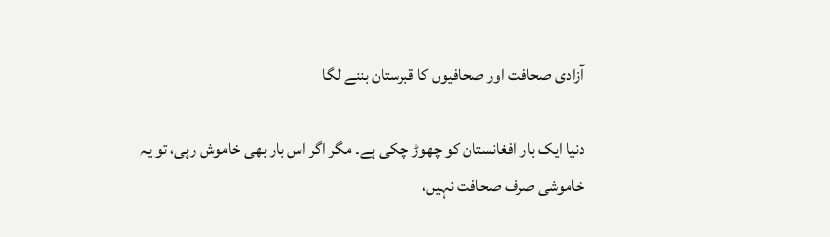آزادی صحافت اور صحافیوں کا قبرستان بننے لگا

دنیا ایک بار افغانستان کو چھوڑ چکی ہے۔ مگر اگر اس بار بھی خاموش رہی، تو یہ خاموشی صرف صحافت نہیں،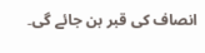انصاف کی قبر بن جائے گی۔